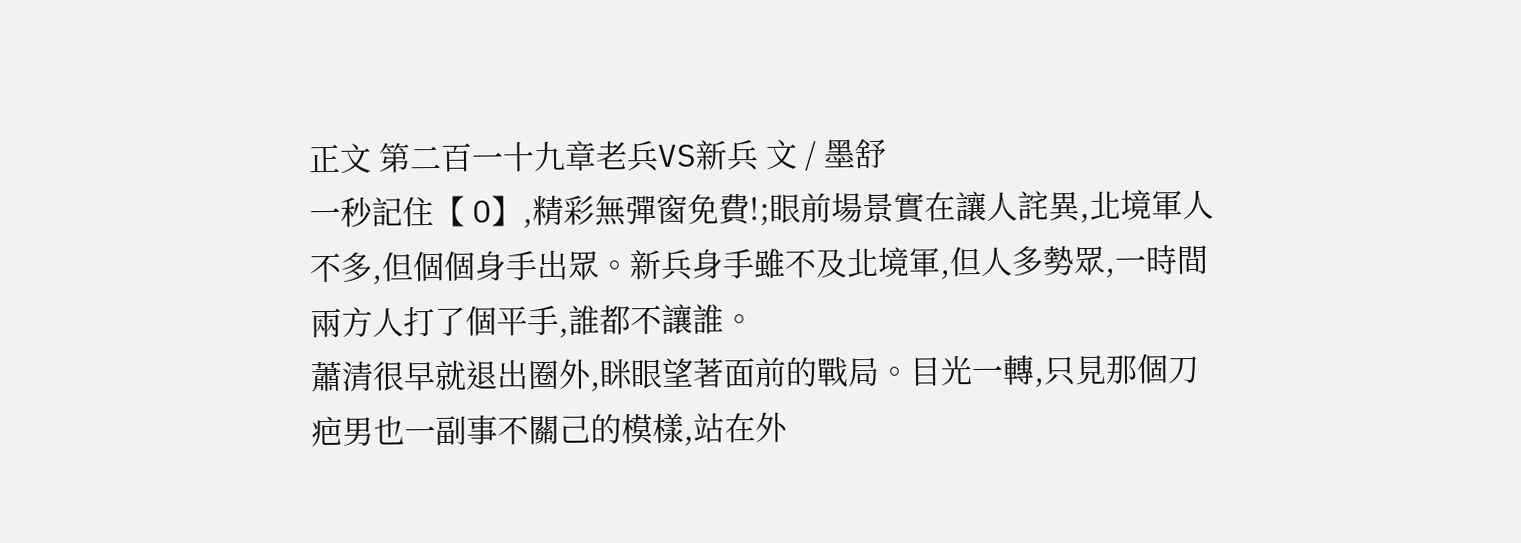正文 第二百一十九章老兵VS新兵 文 / 墨舒
一秒記住【 O】,精彩無彈窗免費!;眼前場景實在讓人詫異,北境軍人不多,但個個身手出眾。新兵身手雖不及北境軍,但人多勢眾,一時間兩方人打了個平手,誰都不讓誰。
蕭清很早就退出圈外,眯眼望著面前的戰局。目光一轉,只見那個刀疤男也一副事不關己的模樣,站在外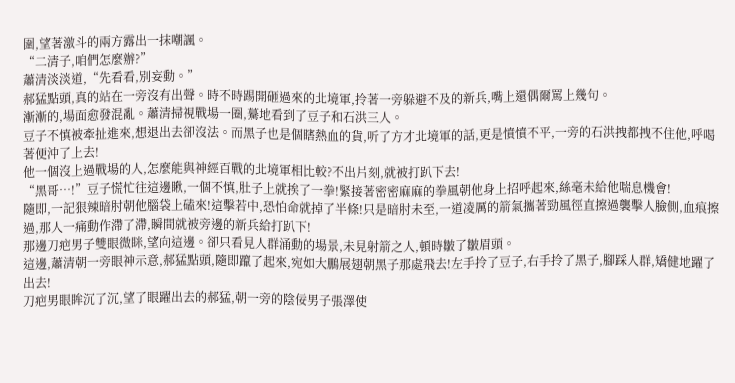圍,望著激斗的兩方露出一抹嘲諷。
“二清子,咱們怎麼辦?”
蕭清淡淡道,“先看看,別妄動。”
郝猛點頭,真的站在一旁沒有出聲。時不時踢開砸過來的北境軍,拎著一旁躲避不及的新兵,嘴上還偶爾罵上幾句。
漸漸的,場面愈發混亂。蕭清掃視戰場一圈,驀地看到了豆子和石洪三人。
豆子不慎被牽扯進來,想退出去卻沒法。而黑子也是個瞎熱血的貨,听了方才北境軍的話,更是憤憤不平,一旁的石洪拽都拽不住他,呼喝著便沖了上去!
他一個沒上過戰場的人,怎麼能與神經百戰的北境軍相比較?不出片刻,就被打趴下去!
“黑哥…!”豆子慌忙往這邊瞅,一個不慎,肚子上就挨了一拳!緊接著密密麻麻的拳風朝他身上招呼起來,絲毫未給他喘息機會!
隨即,一記狠辣暗肘朝他腦袋上磕來!這擊若中,恐怕命就掉了半條!只是暗肘未至,一道凌厲的箭氣攜著勁風徑直擦過襲擊人臉側,血痕擦過,那人一痛動作滯了滯,瞬間就被旁邊的新兵給打趴下!
那邊刀疤男子雙眼微眯,望向這邊。卻只看見人群涌動的場景,未見射箭之人,頓時皺了皺眉頭。
這邊,蕭清朝一旁眼神示意,郝猛點頭,隨即躥了起來,宛如大鵬展翅朝黑子那處飛去!左手拎了豆子,右手拎了黑子,腳踩人群,矯健地躍了出去!
刀疤男眼眸沉了沉,望了眼躍出去的郝猛,朝一旁的陰佞男子張澤使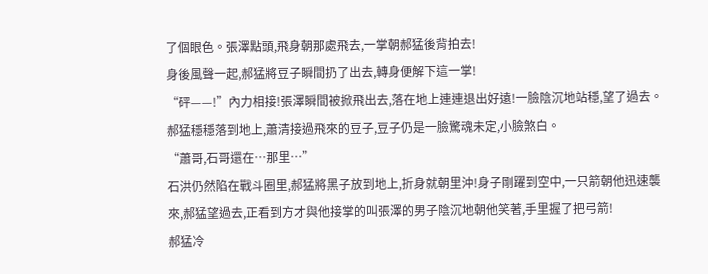了個眼色。張澤點頭,飛身朝那處飛去,一掌朝郝猛後背拍去!
身後風聲一起,郝猛將豆子瞬間扔了出去,轉身便解下這一掌!
“砰——!”內力相接!張澤瞬間被掀飛出去,落在地上連連退出好遠!一臉陰沉地站穩,望了過去。
郝猛穩穩落到地上,蕭清接過飛來的豆子,豆子仍是一臉驚魂未定,小臉煞白。
“蕭哥,石哥還在…那里…”
石洪仍然陷在戰斗圈里,郝猛將黑子放到地上,折身就朝里沖!身子剛躍到空中,一只箭朝他迅速襲來,郝猛望過去,正看到方才與他接掌的叫張澤的男子陰沉地朝他笑著,手里握了把弓箭!
郝猛冷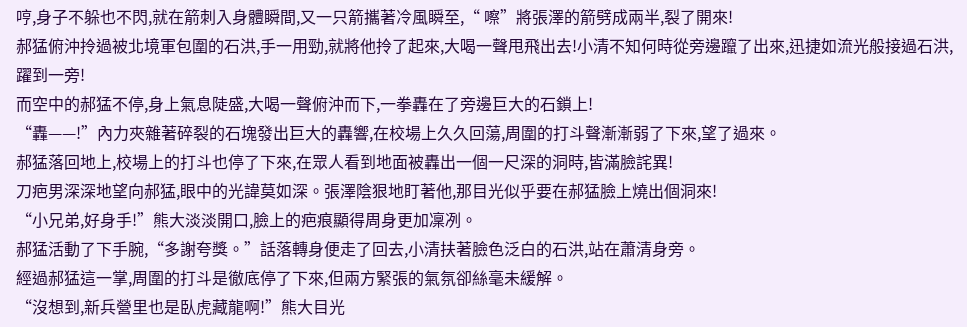哼,身子不躲也不閃,就在箭刺入身體瞬間,又一只箭攜著冷風瞬至,“ 嚓”將張澤的箭劈成兩半,裂了開來!
郝猛俯沖拎過被北境軍包圍的石洪,手一用勁,就將他拎了起來,大喝一聲甩飛出去!小清不知何時從旁邊躥了出來,迅捷如流光般接過石洪,躍到一旁!
而空中的郝猛不停,身上氣息陡盛,大喝一聲俯沖而下,一拳轟在了旁邊巨大的石鎖上!
“轟——!”內力夾雜著碎裂的石塊發出巨大的轟響,在校場上久久回蕩,周圍的打斗聲漸漸弱了下來,望了過來。
郝猛落回地上,校場上的打斗也停了下來,在眾人看到地面被轟出一個一尺深的洞時,皆滿臉詫異!
刀疤男深深地望向郝猛,眼中的光諱莫如深。張澤陰狠地盯著他,那目光似乎要在郝猛臉上燒出個洞來!
“小兄弟,好身手!”熊大淡淡開口,臉上的疤痕顯得周身更加凜冽。
郝猛活動了下手腕,“多謝夸獎。”話落轉身便走了回去,小清扶著臉色泛白的石洪,站在蕭清身旁。
經過郝猛這一掌,周圍的打斗是徹底停了下來,但兩方緊張的氣氛卻絲毫未緩解。
“沒想到,新兵營里也是臥虎藏龍啊!”熊大目光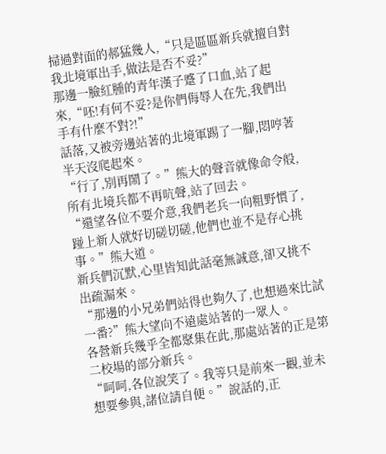掃過對面的郝猛幾人,“只是區區新兵就擅自對我北境軍出手,做法是否不妥?”
那邊一臉紅腫的青年漢子蹙了口血,站了起來,“呸!有何不妥?是你們侮辱人在先,我們出手有什麼不對?!”
話落,又被旁邊站著的北境軍踢了一腳,悶哼著半天沒爬起來。
“行了,別再鬧了。”熊大的聲音就像命令般,所有北境兵都不再吭聲,站了回去。
“還望各位不要介意,我們老兵一向粗野慣了,踫上新人就好切磋切磋,他們也並不是存心挑事。”熊大道。
新兵們沉默,心里皆知此話毫無誠意,卻又挑不出疏漏來。
“那邊的小兄弟們站得也夠久了,也想過來比試一番?”熊大望向不遠處站著的一眾人。
各營新兵幾乎全都聚集在此,那處站著的正是第二校場的部分新兵。
“呵呵,各位說笑了。我等只是前來一觀,並未想要參與,諸位請自便。”說話的,正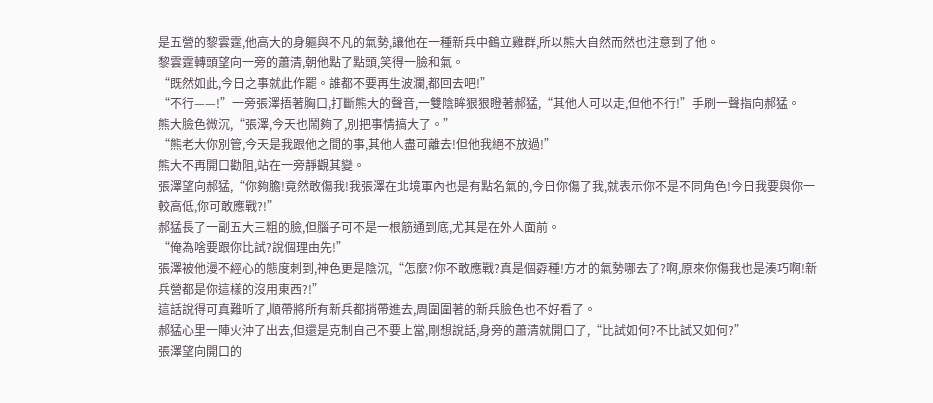是五營的黎雲霆,他高大的身軀與不凡的氣勢,讓他在一種新兵中鶴立雞群,所以熊大自然而然也注意到了他。
黎雲霆轉頭望向一旁的蕭清,朝他點了點頭,笑得一臉和氣。
“既然如此,今日之事就此作罷。誰都不要再生波瀾,都回去吧!”
“不行——!”一旁張澤捂著胸口,打斷熊大的聲音,一雙陰眸狠狠瞪著郝猛,“其他人可以走,但他不行!”手刷一聲指向郝猛。
熊大臉色微沉,“張澤,今天也鬧夠了,別把事情搞大了。”
“熊老大你別管,今天是我跟他之間的事,其他人盡可離去!但他我絕不放過!”
熊大不再開口勸阻,站在一旁靜觀其變。
張澤望向郝猛,“你夠膽!竟然敢傷我!我張澤在北境軍內也是有點名氣的,今日你傷了我,就表示你不是不同角色!今日我要與你一較高低,你可敢應戰?!”
郝猛長了一副五大三粗的臉,但腦子可不是一根筋通到底,尤其是在外人面前。
“俺為啥要跟你比試?說個理由先!”
張澤被他漫不經心的態度刺到,神色更是陰沉,“怎麼?你不敢應戰?真是個孬種!方才的氣勢哪去了?啊,原來你傷我也是湊巧啊!新兵營都是你這樣的沒用東西?!”
這話說得可真難听了,順帶將所有新兵都捎帶進去,周圍圍著的新兵臉色也不好看了。
郝猛心里一陣火沖了出去,但還是克制自己不要上當,剛想說話,身旁的蕭清就開口了,“比試如何?不比試又如何?”
張澤望向開口的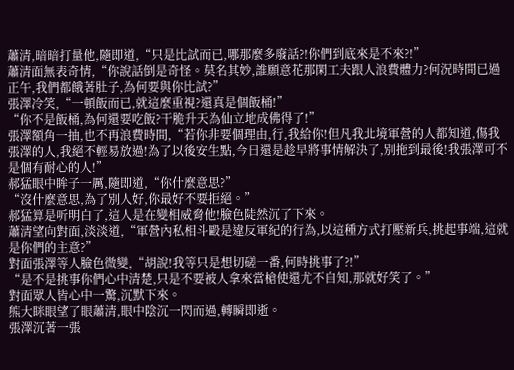蕭清,暗暗打量他,隨即道,“只是比試而已,哪那麼多廢話?!你們到底來是不來?!”
蕭清面無表奇情,“你說話倒是奇怪。莫名其妙,誰願意花那閑工夫跟人浪費體力?何況時間已過正午,我們都餓著肚子,為何要與你比試?”
張澤冷笑,“一頓飯而已,就這麼重視?還真是個飯桶!”
“你不是飯桶,為何還要吃飯?干脆升天為仙立地成佛得了!”
張澤額角一抽,也不再浪費時間,“若你非要個理由,行,我給你!但凡我北境軍營的人都知道,傷我張澤的人,我絕不輕易放過!為了以後安生點,今日還是趁早將事情解決了,別拖到最後!我張澤可不是個有耐心的人!”
郝猛眼中眸子一厲,隨即道,“你什麼意思?”
“沒什麼意思,為了別人好,你最好不要拒絕。”
郝猛算是听明白了,這人是在變相威脅他!臉色陡然沉了下來。
蕭清望向對面,淡淡道,“軍營內私相斗毆是違反軍紀的行為,以這種方式打壓新兵,挑起事端,這就是你們的主意?”
對面張澤等人臉色微變,“胡說!我等只是想切磋一番,何時挑事了?!”
“是不是挑事你們心中清楚,只是不要被人拿來當槍使還尤不自知,那就好笑了。”
對面眾人皆心中一驚,沉默下來。
熊大眯眼望了眼蕭清,眼中陰沉一閃而過,轉瞬即逝。
張澤沉著一張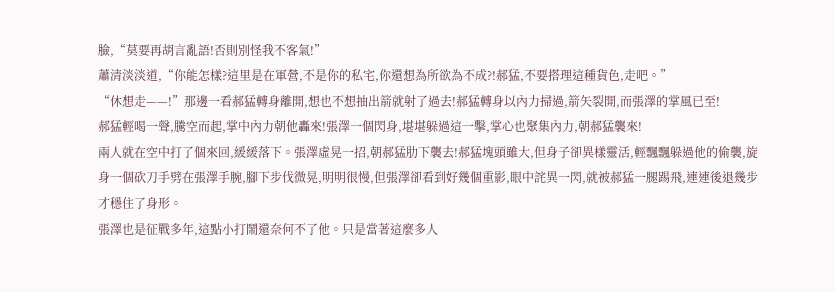臉,“莫要再胡言亂語!否則別怪我不客氣!”
蕭清淡淡道,“你能怎樣?這里是在軍營,不是你的私宅,你還想為所欲為不成?!郝猛,不要搭理這種貨色,走吧。”
“休想走——!”那邊一看郝猛轉身離開,想也不想抽出箭就射了過去!郝猛轉身以內力掃過,箭矢裂開,而張澤的掌風已至!
郝猛輕喝一聲,騰空而起,掌中內力朝他轟來!張澤一個閃身,堪堪躲過這一擊,掌心也聚集內力,朝郝猛襲來!
兩人就在空中打了個來回,緩緩落下。張澤虛晃一招,朝郝猛肋下襲去!郝猛塊頭雖大,但身子卻異樣靈活,輕飄飄躲過他的偷襲,旋身一個砍刀手劈在張澤手腕,腳下步伐微晃,明明很慢,但張澤卻看到好幾個重影,眼中詫異一閃,就被郝猛一腿踢飛,連連後退幾步才穩住了身形。
張澤也是征戰多年,這點小打鬧還奈何不了他。只是當著這麼多人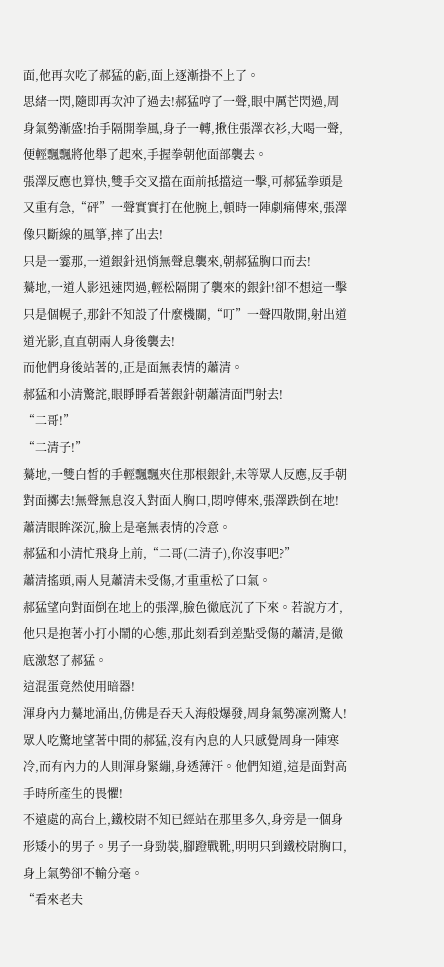面,他再次吃了郝猛的虧,面上逐漸掛不上了。
思緒一閃,隨即再次沖了過去!郝猛哼了一聲,眼中厲芒閃過,周身氣勢漸盛!抬手隔開拳風,身子一轉,揪住張澤衣衫,大喝一聲,便輕飄飄將他舉了起來,手握拳朝他面部襲去。
張澤反應也算快,雙手交叉擋在面前抵擋這一擊,可郝猛拳頭是又重有急,“砰”一聲實實打在他腕上,頓時一陣劇痛傳來,張澤像只斷線的風箏,摔了出去!
只是一霎那,一道銀針迅悄無聲息襲來,朝郝猛胸口而去!
驀地,一道人影迅速閃過,輕松隔開了襲來的銀針!卻不想這一擊只是個幌子,那針不知設了什麼機關,“叮”一聲四散開,射出道道光影,直直朝兩人身後襲去!
而他們身後站著的,正是面無表情的蕭清。
郝猛和小清驚詫,眼睜睜看著銀針朝蕭清面門射去!
“二哥!”
“二清子!”
驀地,一雙白皙的手輕飄飄夾住那根銀針,未等眾人反應,反手朝對面擲去!無聲無息沒入對面人胸口,悶哼傳來,張澤跌倒在地!
蕭清眼眸深沉,臉上是毫無表情的冷意。
郝猛和小清忙飛身上前,“二哥(二清子),你沒事吧?”
蕭清搖頭,兩人見蕭清未受傷,才重重松了口氣。
郝猛望向對面倒在地上的張澤,臉色徹底沉了下來。若說方才,他只是抱著小打小鬧的心態,那此刻看到差點受傷的蕭清,是徹底激怒了郝猛。
這混蛋竟然使用暗器!
渾身內力驀地涌出,仿佛是吞天入海般爆發,周身氣勢凜冽驚人!
眾人吃驚地望著中間的郝猛,沒有內息的人只感覺周身一陣寒冷,而有內力的人則渾身緊繃,身透薄汗。他們知道,這是面對高手時所產生的畏懼!
不遠處的高台上,鐵校尉不知已經站在那里多久,身旁是一個身形矮小的男子。男子一身勁裝,腳蹬戰靴,明明只到鐵校尉胸口,身上氣勢卻不輸分毫。
“看來老夫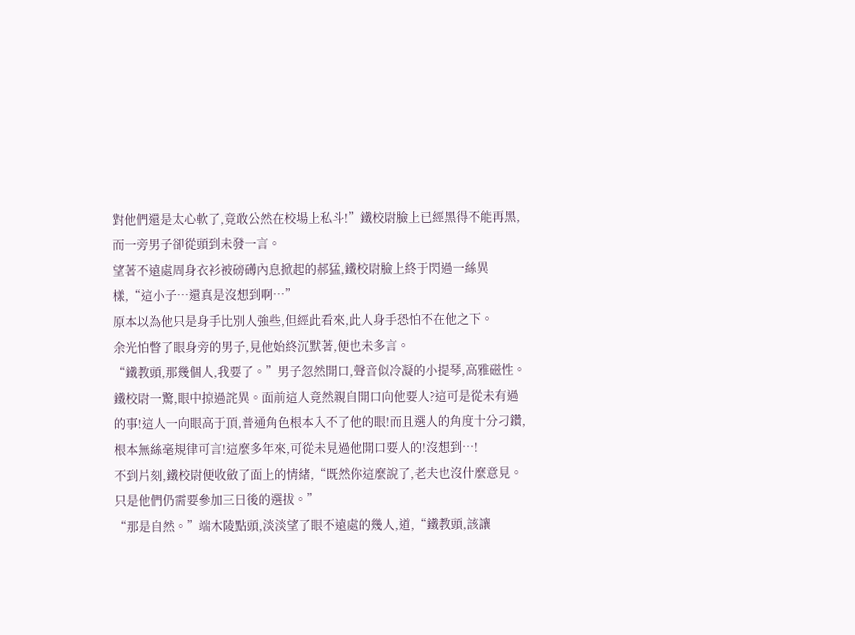對他們還是太心軟了,竟敢公然在校場上私斗!”鐵校尉臉上已經黑得不能再黑,而一旁男子卻從頭到未發一言。
望著不遠處周身衣衫被磅礡內息掀起的郝猛,鐵校尉臉上終于閃過一絲異樣,“這小子…還真是沒想到啊…”
原本以為他只是身手比別人強些,但經此看來,此人身手恐怕不在他之下。
余光怕瞥了眼身旁的男子,見他始終沉默著,便也未多言。
“鐵教頭,那幾個人,我要了。”男子忽然開口,聲音似冷凝的小提琴,高雅磁性。
鐵校尉一驚,眼中掠過詫異。面前這人竟然親自開口向他要人?這可是從未有過的事!這人一向眼高于頂,普通角色根本入不了他的眼!而且選人的角度十分刁鑽,根本無絲毫規律可言!這麼多年來,可從未見過他開口要人的!沒想到…!
不到片刻,鐵校尉便收斂了面上的情緒,“既然你這麼說了,老夫也沒什麼意見。只是他們仍需要參加三日後的選拔。”
“那是自然。”端木陵點頭,淡淡望了眼不遠處的幾人,道,“鐵教頭,該讓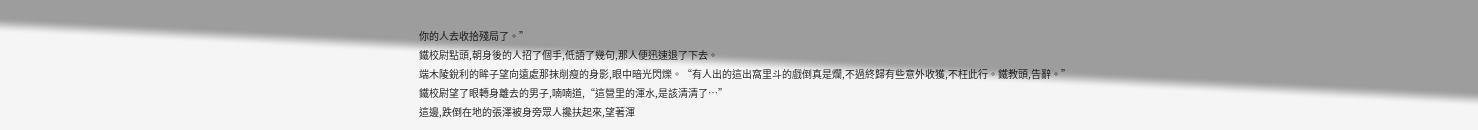你的人去收拾殘局了。”
鐵校尉點頭,朝身後的人招了個手,低語了幾句,那人便迅速退了下去。
端木陵銳利的眸子望向遠處那抹削瘦的身影,眼中暗光閃爍。“有人出的這出窩里斗的戲倒真是爛,不過終歸有些意外收獲,不枉此行。鐵教頭,告辭。”
鐵校尉望了眼轉身離去的男子,喃喃道,“這營里的渾水,是該清清了…”
這邊,跌倒在地的張澤被身旁眾人攙扶起來,望著渾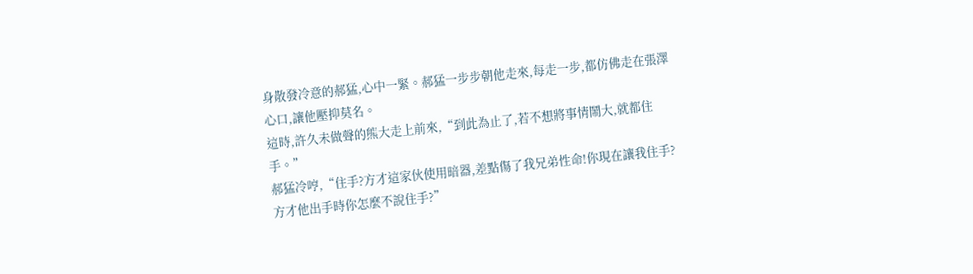身散發冷意的郝猛,心中一緊。郝猛一步步朝他走來,每走一步,都仿佛走在張澤心口,讓他壓抑莫名。
這時,許久未做聲的熊大走上前來,“到此為止了,若不想將事情鬧大,就都住手。”
郝猛冷哼,“住手?方才這家伙使用暗器,差點傷了我兄弟性命!你現在讓我住手?方才他出手時你怎麼不說住手?”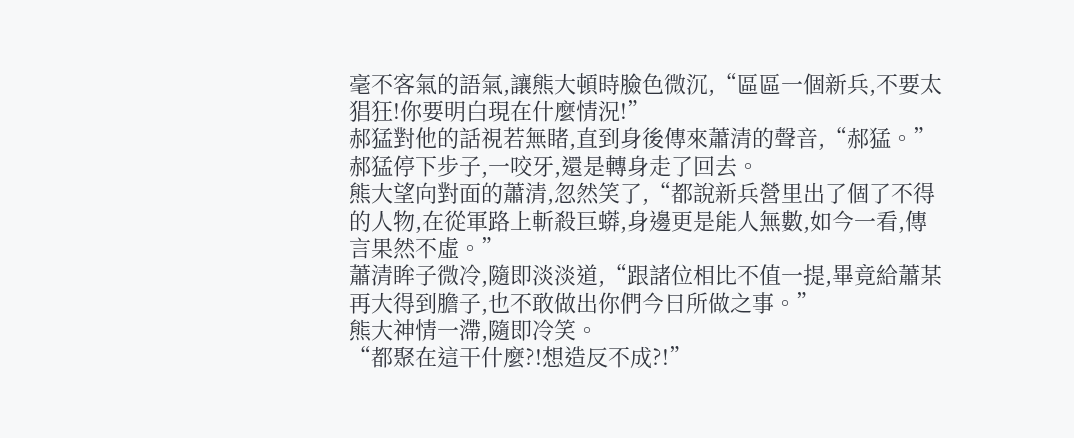毫不客氣的語氣,讓熊大頓時臉色微沉,“區區一個新兵,不要太猖狂!你要明白現在什麼情況!”
郝猛對他的話視若無睹,直到身後傳來蕭清的聲音,“郝猛。”
郝猛停下步子,一咬牙,還是轉身走了回去。
熊大望向對面的蕭清,忽然笑了,“都說新兵營里出了個了不得的人物,在從軍路上斬殺巨蟒,身邊更是能人無數,如今一看,傳言果然不虛。”
蕭清眸子微冷,隨即淡淡道,“跟諸位相比不值一提,畢竟給蕭某再大得到膽子,也不敢做出你們今日所做之事。”
熊大神情一滯,隨即冷笑。
“都聚在這干什麼?!想造反不成?!”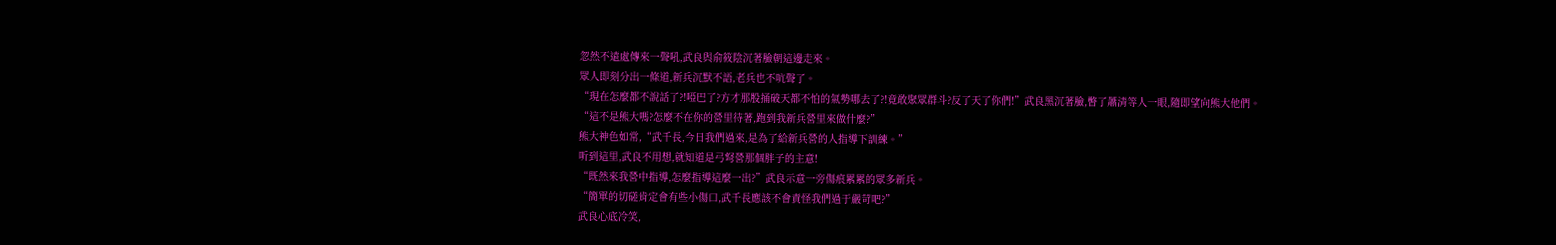忽然不遠處傳來一聲吼,武良與俞筱陰沉著臉朝這邊走來。
眾人即刻分出一條道,新兵沉默不語,老兵也不吭聲了。
“現在怎麼都不說話了?!啞巴了?方才那股捅破天都不怕的氣勢哪去了?!竟敢聚眾群斗?反了天了你們!”武良黑沉著臉,瞥了蕭清等人一眼,隨即望向熊大他們。
“這不是熊大嗎?怎麼不在你的營里待著,跑到我新兵營里來做什麼?”
熊大神色如常,“武千長,今日我們過來,是為了給新兵營的人指導下訓練。”
听到這里,武良不用想,就知道是弓弩營那個胖子的主意!
“既然來我營中指導,怎麼指導這麼一出?”武良示意一旁傷痕累累的眾多新兵。
“簡單的切磋肯定會有些小傷口,武千長應該不會責怪我們過于嚴苛吧?”
武良心底冷笑,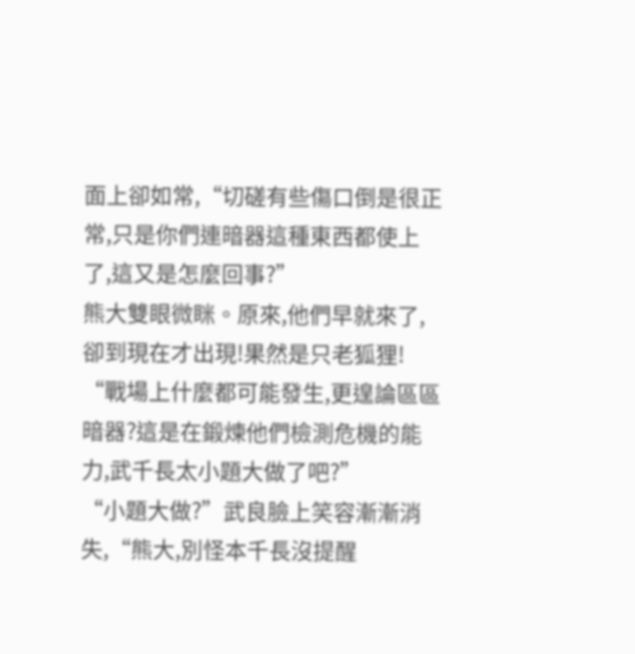面上卻如常,“切磋有些傷口倒是很正常,只是你們連暗器這種東西都使上了,這又是怎麼回事?”
熊大雙眼微眯。原來,他們早就來了,卻到現在才出現!果然是只老狐狸!
“戰場上什麼都可能發生,更遑論區區暗器?這是在鍛煉他們檢測危機的能力,武千長太小題大做了吧?”
“小題大做?”武良臉上笑容漸漸消失,“熊大,別怪本千長沒提醒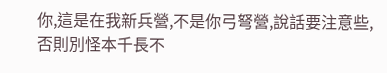你,這是在我新兵營,不是你弓弩營,說話要注意些,否則別怪本千長不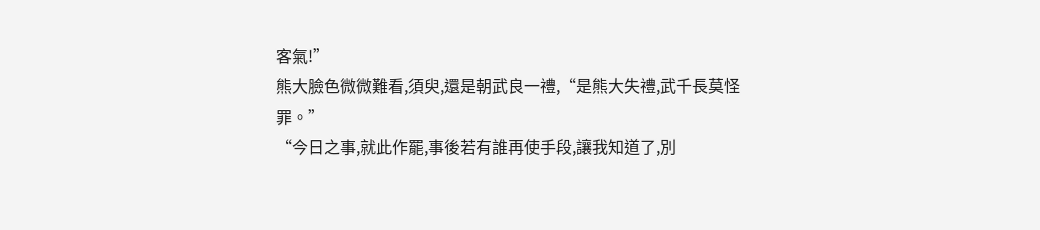客氣!”
熊大臉色微微難看,須臾,還是朝武良一禮,“是熊大失禮,武千長莫怪罪。”
“今日之事,就此作罷,事後若有誰再使手段,讓我知道了,別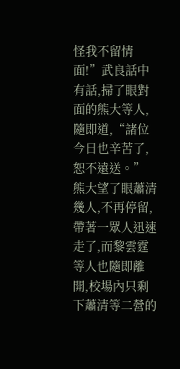怪我不留情面!”武良話中有話,掃了眼對面的熊大等人,隨即道,“諸位今日也辛苦了,恕不遠送。”
熊大望了眼蕭清幾人,不再停留,帶著一眾人迅速走了,而黎雲霆等人也隨即離開,校場內只剩下蕭清等二營的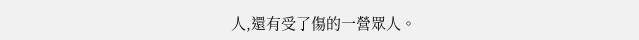人,還有受了傷的一營眾人。